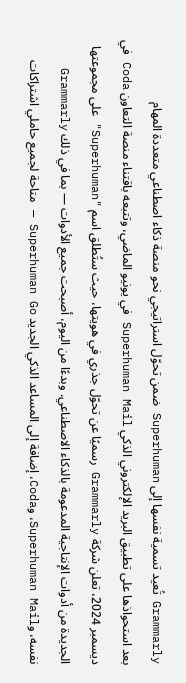Grammarly تُعيد تسمية نفسها إلى Superhuman ضمن تحوّل استراتيجي نحو منصة ذكاء اصطناعي متعددة المهام
بعد استحواذها على تطبيق البريد الإلكتروني الذكي Superhuman Mail في يونيو الماضي، وتتبعه باقتناء منصة التعاون Coda في ديسمبر 2024، تعلن شركة Grammarly رسميًا عن تحوّل جذري في هويتها، حيث ستُطلق اسم "Superhuman" على مجموعتها الجديدة من أدوات الإنتاجية المدعومة بالذكاء الاصطناعي. وبدءًا من اليوم، أصبحت جميع الأدوات — بما في ذلك Grammarly نفسه، وSuperhuman Mail، وCoda، إضافة إلى المساعد الذكي الجديد Superhuman Go — متاحة لجميع حاملي اشتراكات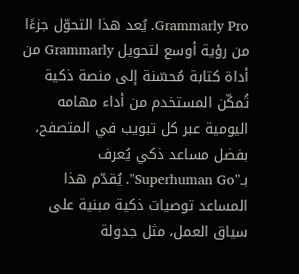Grammarly Pro. يُعد هذا التحوّل جزءًا من رؤية أوسع لتحويل Grammarly من أداة كتابة مُحسّنة إلى منصة ذكية تُمكّن المستخدم من أداء مهامه اليومية عبر كل تبويب في المتصفح، بفضل مساعد ذكي يُعرف بـ"Superhuman Go". يُقدّم هذا المساعد توصيات ذكية مبنية على سياق العمل، مثل جدولة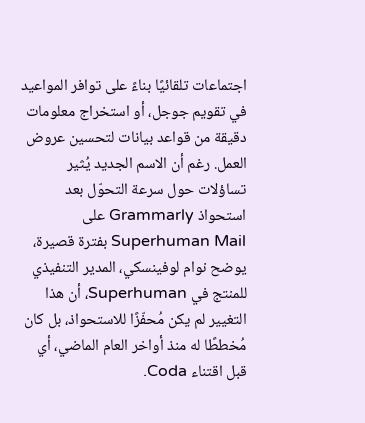اجتماعات تلقائيًا بناءً على توافر المواعيد في تقويم جوجل، أو استخراج معلومات دقيقة من قواعد بيانات لتحسين عروض العمل. رغم أن الاسم الجديد يُثير تساؤلات حول سرعة التحوّل بعد استحواذ Grammarly على Superhuman Mail بفترة قصيرة، يوضح نوام لوفينسكي، المدير التنفيذي للمنتج في Superhuman، أن هذا التغيير لم يكن مُحفّزًا للاستحواذ، بل كان مُخططًا له منذ أواخر العام الماضي، أي قبل اقتناء Coda.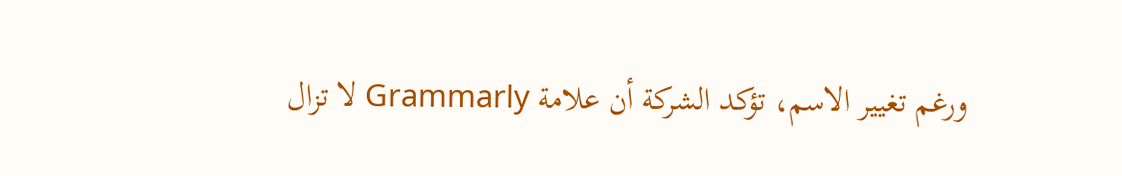ورغم تغيير الاسم، تؤكد الشركة أن علامة Grammarly لا تزال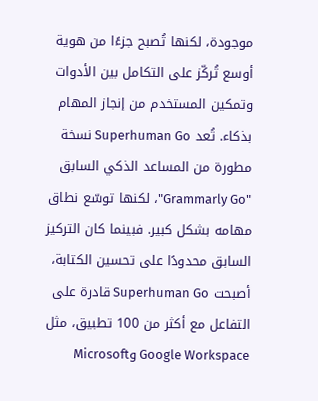موجودة، لكنها تُصبح جزءًا من هوية أوسع تُركّز على التكامل بين الأدوات وتمكين المستخدم من إنجاز المهام بذكاء. تُعد Superhuman Go نسخة مطورة من المساعد الذكي السابق "Grammarly Go"، لكنها توسّع نطاق مهامه بشكل كبير. فبينما كان التركيز السابق محدودًا على تحسين الكتابة، أصبحت Superhuman Go قادرة على التفاعل مع أكثر من 100 تطبيق، مثل Google Workspace وMicrosoft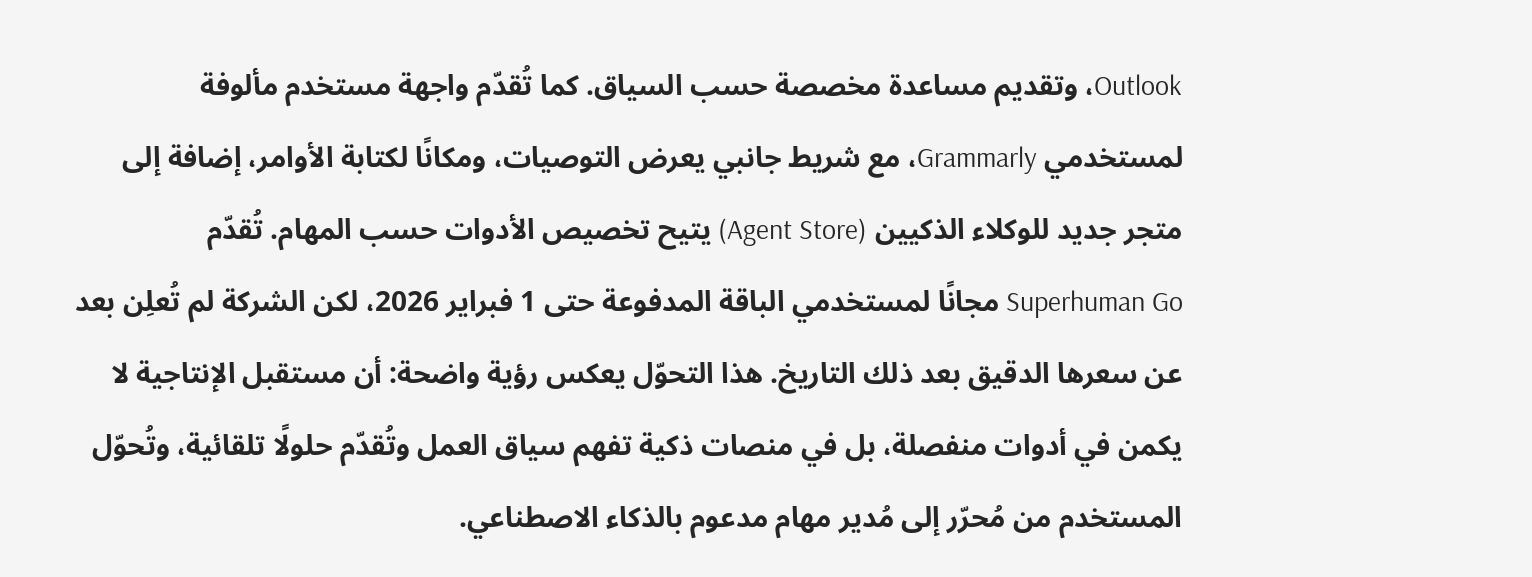Outlook، وتقديم مساعدة مخصصة حسب السياق. كما تُقدّم واجهة مستخدم مألوفة لمستخدمي Grammarly، مع شريط جانبي يعرض التوصيات، ومكانًا لكتابة الأوامر، إضافة إلى متجر جديد للوكلاء الذكيين (Agent Store) يتيح تخصيص الأدوات حسب المهام. تُقدّم Superhuman Go مجانًا لمستخدمي الباقة المدفوعة حتى 1 فبراير 2026، لكن الشركة لم تُعلِن بعد عن سعرها الدقيق بعد ذلك التاريخ. هذا التحوّل يعكس رؤية واضحة: أن مستقبل الإنتاجية لا يكمن في أدوات منفصلة، بل في منصات ذكية تفهم سياق العمل وتُقدّم حلولًا تلقائية، وتُحوّل المستخدم من مُحرّر إلى مُدير مهام مدعوم بالذكاء الاصطناعي.